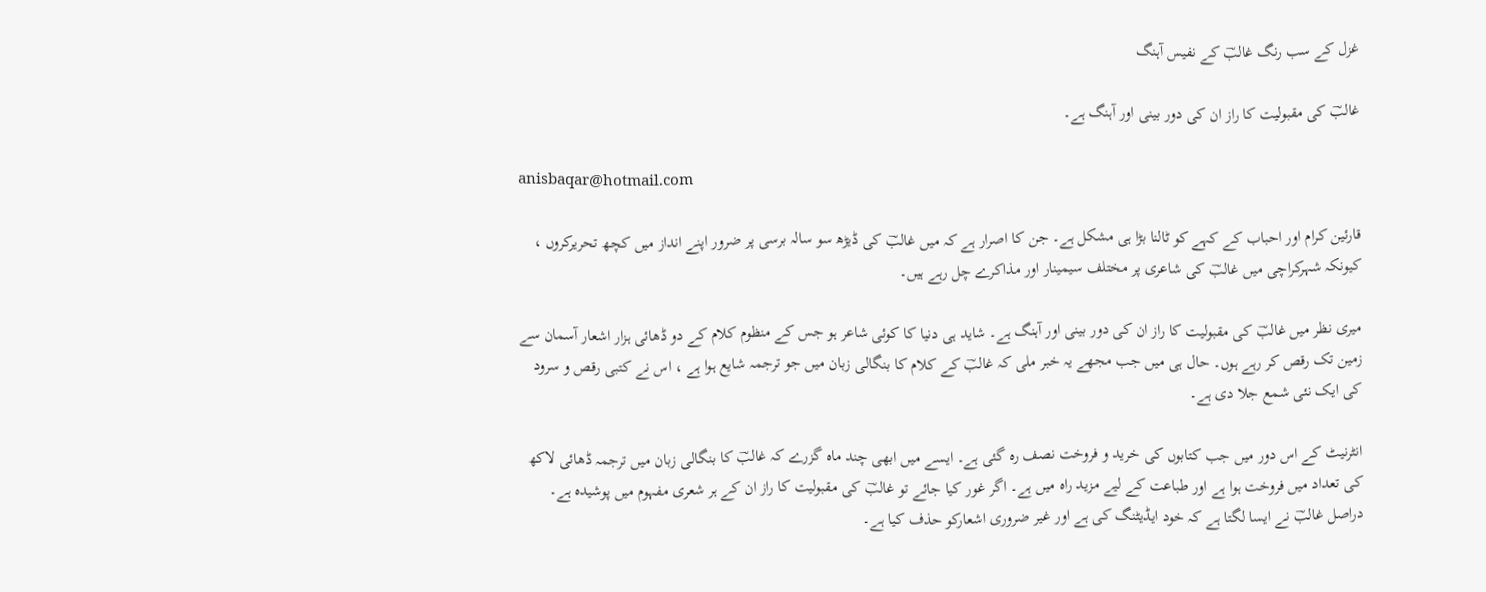غزل کے سب رنگ غالبؔ کے نفیس آہنگ

غالبؔ کی مقبولیت کا راز ان کی دور بینی اور آہنگ ہے۔

anisbaqar@hotmail.com

قارئین کرام اور احباب کے کہے کو ٹالنا بڑا ہی مشکل ہے۔ جن کا اصرار ہے کہ میں غالبؔ کی ڈیڑھ سو سالہ برسی پر ضرور اپنے انداز میں کچھ تحریرکروں ، کیونکہ شہرکراچی میں غالبؔ کی شاعری پر مختلف سیمینار اور مذاکرے چل رہے ہیں۔

میری نظر میں غالبؔ کی مقبولیت کا راز ان کی دور بینی اور آہنگ ہے۔ شاید ہی دنیا کا کوئی شاعر ہو جس کے منظوم کلام کے دو ڈھائی ہزار اشعار آسمان سے زمین تک رقص کر رہے ہوں۔ حال ہی میں جب مجھے یہ خبر ملی کہ غالبؔ کے کلام کا بنگالی زبان میں جو ترجمہ شایع ہوا ہے ، اس نے کتبی رقص و سرود کی ایک نئی شمع جلا دی ہے۔

انٹرنیٹ کے اس دور میں جب کتابوں کی خرید و فروخت نصف رہ گئی ہے۔ ایسے میں ابھی چند ماہ گزرے کہ غالبؔ کا بنگالی زبان میں ترجمہ ڈھائی لاکھ کی تعداد میں فروخت ہوا ہے اور طباعت کے لیے مزید راہ میں ہے۔ اگر غور کیا جائے تو غالبؔ کی مقبولیت کا راز ان کے ہر شعری مفہوم میں پوشیدہ ہے۔ دراصل غالبؔ نے ایسا لگتا ہے کہ خود ایڈیٹنگ کی ہے اور غیر ضروری اشعارکو حذف کیا ہے۔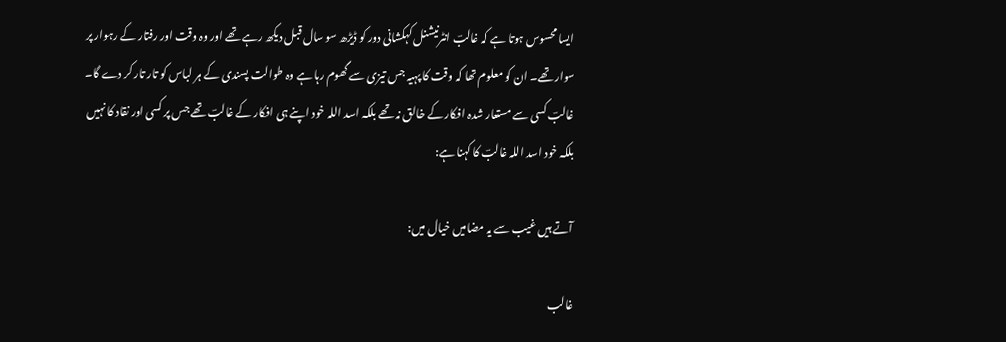ایسا محسوس ہوتا ہے کہ غالبؔ انٹرنیشنل کہکشانی دور کو ڈیڑھ سو سال قبل دیکھ رہے تھے اور وہ وقت اور رفتار کے رہوار پر سوار تھے۔ ان کو معلوم تھا کہ وقت کا پہیہ جس تیزی سے گھوم رہا ہے وہ طوالت پسندی کے ہر لباس کو تار تار کر دے گا۔ غالبؔ کسی سے مستعار شدہ افکار کے خالق نہ تھے بلکہ اسد اللہ خود اپنے ہی افکار کے غالبؔ تھے جس پر کسی اور نقاد کا نہیں بلکہ خود اسد اللہ غالبؔ کا کہنا ہے:

آتے ہیں غیب سے یہ مضامیں خیال میں:

غالب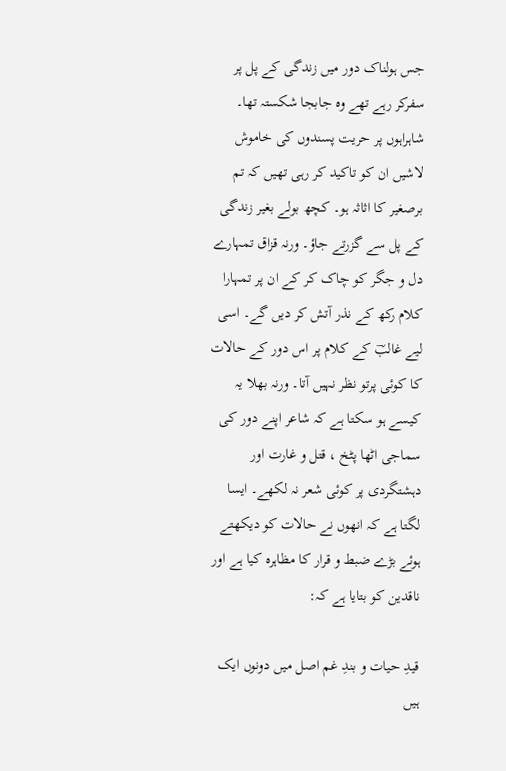جس ہولناک دور میں زندگی کے پل پر سفرکر رہے تھے وہ جابجا شکستہ تھا۔ شاہراہوں پر حریت پسندوں کی خاموش لاشیں ان کو تاکید کر رہی تھیں کہ تم برصغیر کا اثاثہ ہو۔ کچھ بولے بغیر زندگی کے پل سے گزرتے جاؤ۔ ورنہ قزاق تمہارے دل و جگر کو چاک کر کے ان پر تمہارا کلام رکھ کے نذر آتش کر دیں گے۔ اسی لیے غالبؔ کے کلام پر اس دور کے حالات کا کوئی پرتو نظر نہیں آتا۔ ورنہ بھلا یہ کیسے ہو سکتا ہے کہ شاعر اپنے دور کی سماجی اٹھا پٹخ ، قتل و غارت اور دہشتگردی پر کوئی شعر نہ لکھے۔ ایسا لگتا ہے کہ انھوں نے حالات کو دیکھتے ہوئے بڑے ضبط و قرار کا مظاہرہ کیا ہے اور ناقدین کو بتایا ہے کہ:

قیدِ حیات و بندِ غم اصل میں دونوں ایک ہیں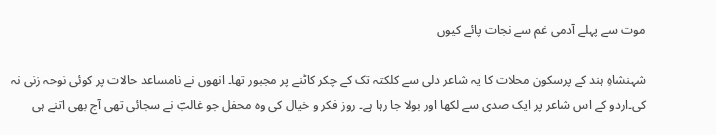موت سے پہلے آدمی غم سے نجات پائے کیوں

شہنشاہِ ہند کے پرسکون محلات کا یہ شاعر دلی سے کلکتہ تک کے چکر کاٹنے پر مجبور تھا۔ انھوں نے نامساعد حالات پر کوئی نوحہ زنی نہ کی۔اردو کے اس شاعر پر ایک صدی سے لکھا اور بولا جا رہا ہے۔ روز فکر و خیال کی وہ محفل جو غالبؔ نے سجائی تھی آج بھی اتنے ہی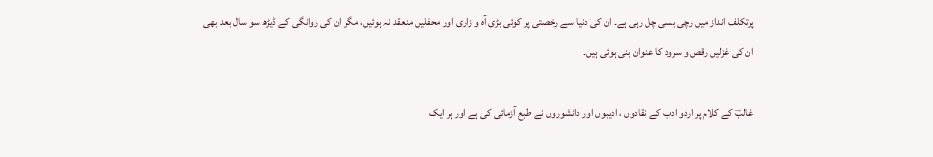پرتکلف انداز میں رچی بسی چل رہی ہے۔ ان کی دنیا سے رخصتی پر کوئی بڑی آہ و زاری اور محفلیں منعقد نہ ہوئیں، مگر ان کی روانگی کے ڈیڑھ سو سال بعد بھی ان کی غزلیں رقص و سرود کا عنوان بنی ہوئی ہیں۔

غالبؔ کے کلام پر اردو ادب کے نقادوں ، ادیبوں اور دانشوروں نے طبع آزمائی کی ہے اور ہر ایک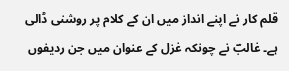قلم کار نے اپنے انداز میں ان کے کلام پر روشنی ڈالی ہے۔ غالبؔ نے چونکہ غزل کے عنوان میں جن ردیفوں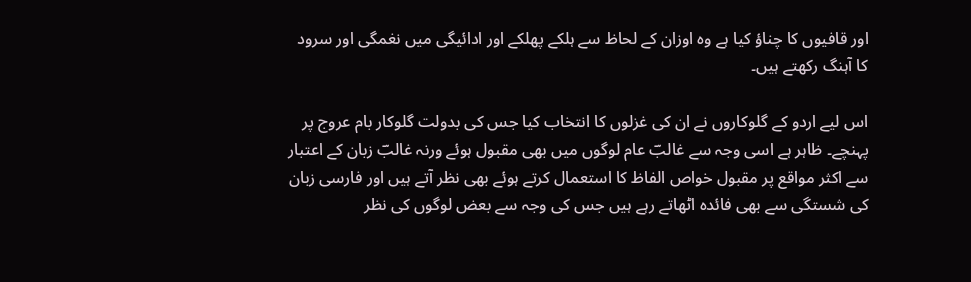اور قافیوں کا چناؤ کیا ہے وہ اوزان کے لحاظ سے ہلکے پھلکے اور ادائیگی میں نغمگی اور سرود کا آہنگ رکھتے ہیں۔

اس لیے اردو کے گلوکاروں نے ان کی غزلوں کا انتخاب کیا جس کی بدولت گلوکار بام عروج پر پہنچے۔ ظاہر ہے اسی وجہ سے غالبؔ عام لوگوں میں بھی مقبول ہوئے ورنہ غالبؔ زبان کے اعتبار سے اکثر مواقع پر مقبول خواص الفاظ کا استعمال کرتے ہوئے بھی نظر آتے ہیں اور فارسی زبان کی شستگی سے بھی فائدہ اٹھاتے رہے ہیں جس کی وجہ سے بعض لوگوں کی نظر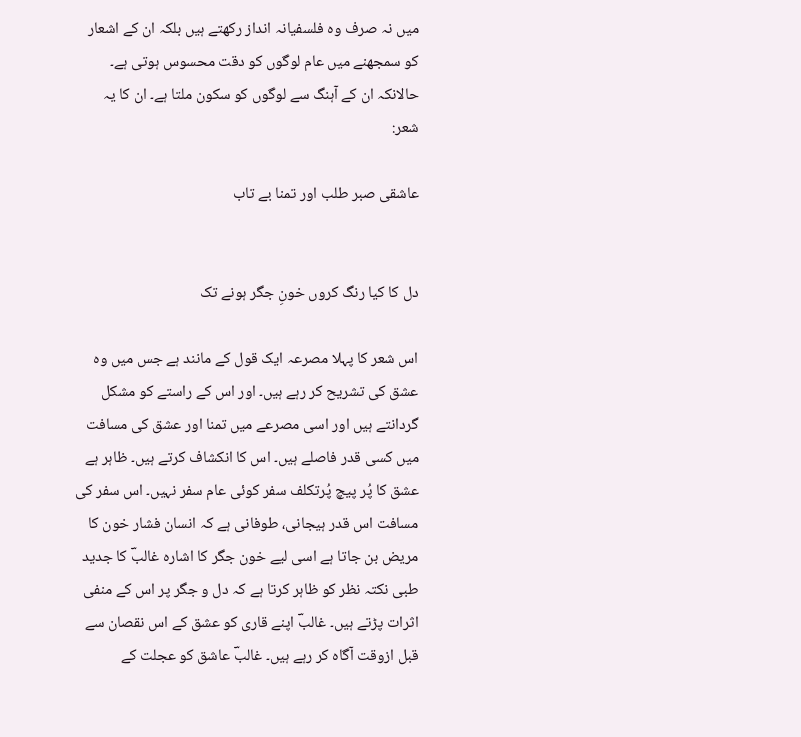میں نہ صرف وہ فلسفیانہ انداز رکھتے ہیں بلکہ ان کے اشعار کو سمجھنے میں عام لوگوں کو دقت محسوس ہوتی ہے۔ حالانکہ ان کے آہنگ سے لوگوں کو سکون ملتا ہے۔ ان کا یہ شعر:

عاشقی صبر طلب اور تمنا بے تاب


دل کا کیا رنگ کروں خونِ جگر ہونے تک

اس شعر کا پہلا مصرعہ ایک قول کے مانند ہے جس میں وہ عشق کی تشریح کر رہے ہیں۔ اور اس کے راستے کو مشکل گردانتے ہیں اور اسی مصرعے میں تمنا اور عشق کی مسافت میں کسی قدر فاصلے ہیں۔ اس کا انکشاف کرتے ہیں۔ ظاہر ہے عشق کا پُر پیچ پُرتکلف سفر کوئی عام سفر نہیں۔ اس سفر کی مسافت اس قدر ہیجانی، طوفانی ہے کہ انسان فشار خون کا مریض بن جاتا ہے اسی لیے خون جگر کا اشارہ غالبؔ کا جدید طبی نکتہ نظر کو ظاہر کرتا ہے کہ دل و جگر پر اس کے منفی اثرات پڑتے ہیں۔ غالبؔ اپنے قاری کو عشق کے اس نقصان سے قبل ازوقت آگاہ کر رہے ہیں۔ غالبؔ عاشق کو عجلت کے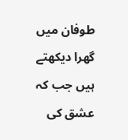طوفان میں گھرا دیکھتے ہیں جب کہ عشق کی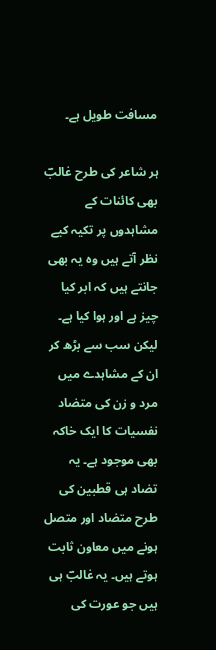مسافت طویل ہے۔

ہر شاعر کی طرح غالبؔ بھی کائنات کے مشاہدوں پر تکیہ کیے نظر آتے ہیں وہ یہ بھی جانتے ہیں کہ ابر کیا چیز ہے اور ہوا کیا ہے۔ لیکن سب سے بڑھ کر ان کے مشاہدے میں مرد و زن کی متضاد نفسیات کا ایک خاکہ بھی موجود ہے۔ یہ تضاد ہی قطبین کی طرح متضاد اور متصل ہونے میں معاون ثابت ہوتے ہیں۔ یہ غالبؔ ہی ہیں جو عورت کی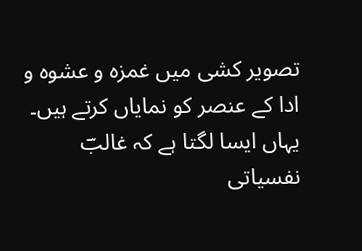تصویر کشی میں غمزہ و عشوہ و ادا کے عنصر کو نمایاں کرتے ہیں۔ یہاں ایسا لگتا ہے کہ غالبؔ نفسیاتی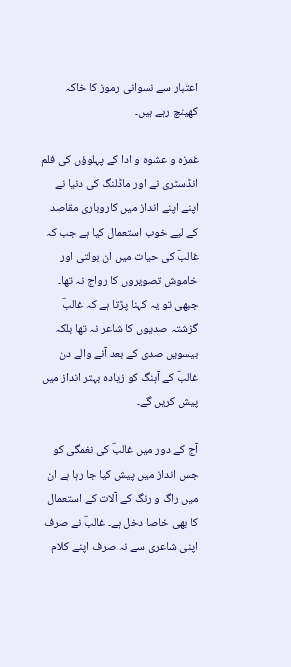اعتبار سے نسوانی رموز کا خاکہ کھینچ رہے ہیں۔

غمزہ و عشوہ و ادا کے پہلوؤں کی فلم انڈسٹری نے اور ماڈلنگ کی دنیا نے اپنے اپنے انداز میں کاروباری مقاصد کے لیے خوب استعمال کیا ہے جب کہ غالبؔ کی حیات میں ان بولتی اور خاموش تصویروں کا رواج نہ تھا۔ جبھی تو یہ کہنا پڑتا ہے کہ غالبؔ گزشتہ صدیوں کا شاعر نہ تھا بلکہ بیسویں صدی کے بعد آنے والے دن غالبؔ کے آہنگ کو زیادہ بہتر انداز میں پیش کریں گے۔

آج کے دور میں غالبؔ کی نغمگی کو جس انداز میں پیش کیا جا رہا ہے ان میں راگ و رنگ کے آلات کے استعمال کا بھی خاصا دخل ہے۔ غالبؔ نے صرف اپنی شاعری سے نہ صرف اپنے کلام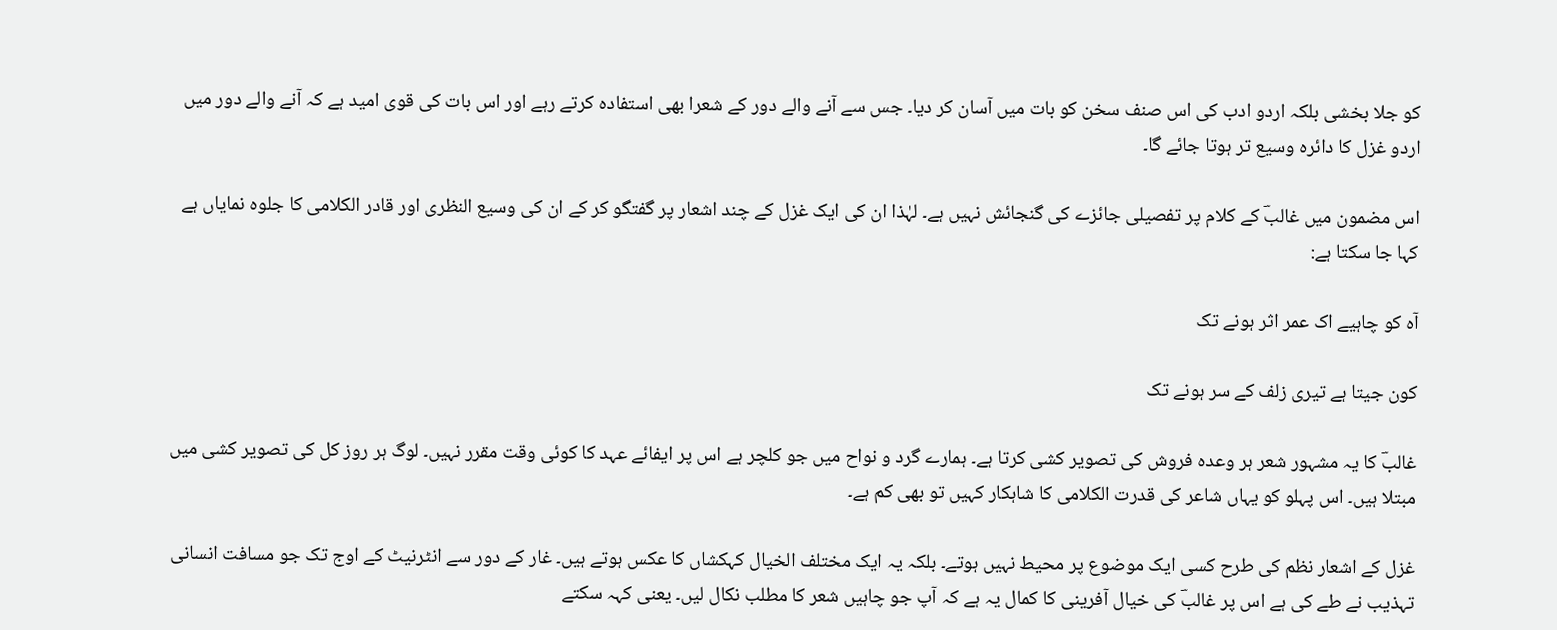کو جلا بخشی بلکہ اردو ادب کی اس صنف سخن کو بات میں آسان کر دیا۔ جس سے آنے والے دور کے شعرا بھی استفادہ کرتے رہے اور اس بات کی قوی امید ہے کہ آنے والے دور میں اردو غزل کا دائرہ وسیع تر ہوتا جائے گا۔

اس مضمون میں غالبؔ کے کلام پر تفصیلی جائزے کی گنجائش نہیں ہے۔ لہٰذا ان کی ایک غزل کے چند اشعار پر گفتگو کر کے ان کی وسیع النظری اور قادر الکلامی کا جلوہ نمایاں ہے کہا جا سکتا ہے:

آہ کو چاہیے اک عمر اثر ہونے تک

کون جیتا ہے تیری زلف کے سر ہونے تک

غالبؔ کا یہ مشہور شعر ہر وعدہ فروش کی تصویر کشی کرتا ہے۔ ہمارے گرد و نواح میں جو کلچر ہے اس پر ایفائے عہد کا کوئی وقت مقرر نہیں۔ لوگ ہر روز کل کی تصویر کشی میں مبتلا ہیں۔ اس پہلو کو یہاں شاعر کی قدرت الکلامی کا شاہکار کہیں تو بھی کم ہے۔

غزل کے اشعار نظم کی طرح کسی ایک موضوع پر محیط نہیں ہوتے۔ بلکہ یہ ایک مختلف الخیال کہکشاں کا عکس ہوتے ہیں۔ غار کے دور سے انٹرنیٹ کے اوج تک جو مسافت انسانی تہذیب نے طے کی ہے اس پر غالبؔ کی خیال آفرینی کا کمال یہ ہے کہ آپ جو چاہیں شعر کا مطلب نکال لیں۔ یعنی کہہ سکتے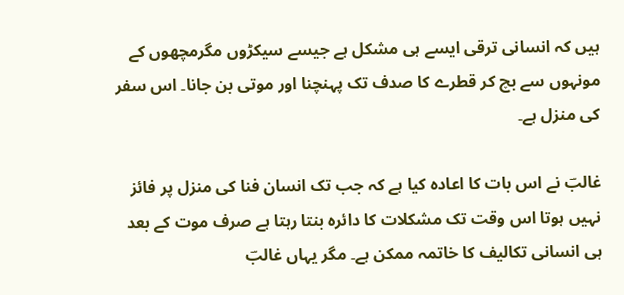ہیں کہ انسانی ترقی ایسے ہی مشکل ہے جیسے سیکڑوں مگرمچھوں کے مونہوں سے بچ کر قطرے کا صدف تک پہنچنا اور موتی بن جانا۔ اس سفر کی منزل ہے۔

غالبؔ نے اس بات کا اعادہ کیا ہے کہ جب تک انسان فنا کی منزل پر فائز نہیں ہوتا اس وقت تک مشکلات کا دائرہ بنتا رہتا ہے صرف موت کے بعد ہی انسانی تکالیف کا خاتمہ ممکن ہے۔ مگر یہاں غالبؔ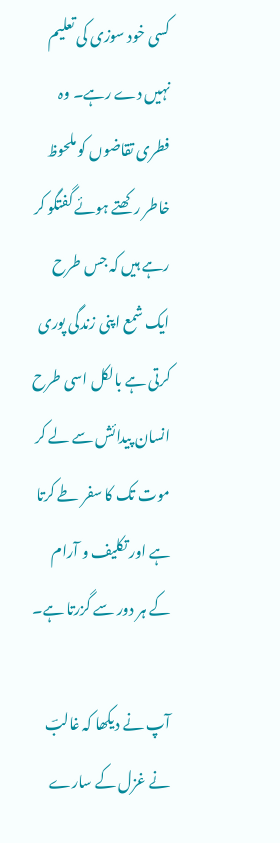کسی خود سوزی کی تعلیم نہیں دے رہے۔ وہ فطری تقاضوں کو ملحوظ خاطر رکھتے ہوئے گفتگو کر رہے ہیں کہ جس طرح ایک شمع اپنی زندگی پوری کرتی ہے بالکل اسی طرح انسان پیدائش سے لے کر موت تک کا سفر طے کرتا ہے اور تکلیف و آرام کے ہر دور سے گزرتا ہے۔

آپ نے دیکھا کہ غالبؔ نے غزل کے سارے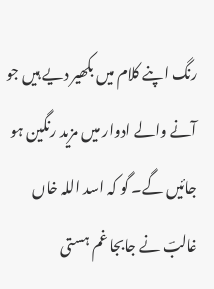رنگ اپنے کلام میں بکھیر دیے ہیں جو آنے والے ادوار میں مزید رنگین ہو جائیں گے۔ گو کہ اسد اللہ خاں غالبؔ نے جابجا غم ہستی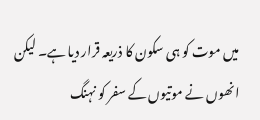میں موت کو ہی سکون کا ذریعہ قرار دیا ہے۔ لیکن انھوں نے موتیوں کے سفر کو نہنگ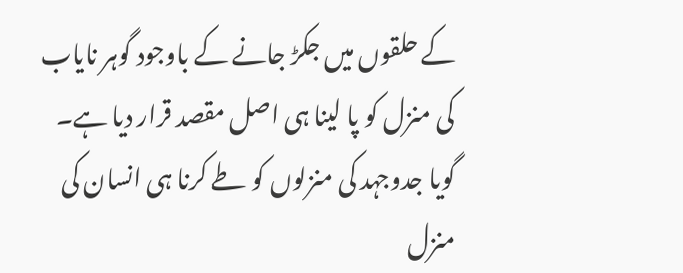کے حلقوں میں جکڑ جانے کے باوجود گوہر نایاب کی منزل کو پا لینا ہی اصل مقصد قرار دیا ہے۔ گویا جدوجہد کی منزلوں کو طے کرنا ہی انسان کی منزل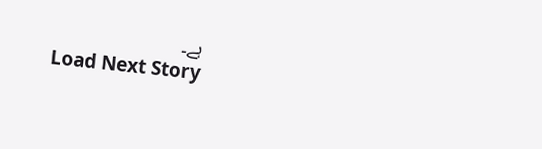ہے۔
Load Next Story